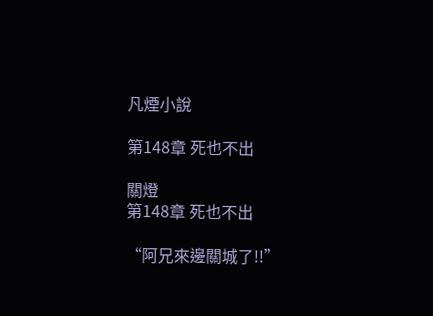凡煙小說

第148章 死也不出

關燈
第148章 死也不出

“阿兄來邊關城了!!”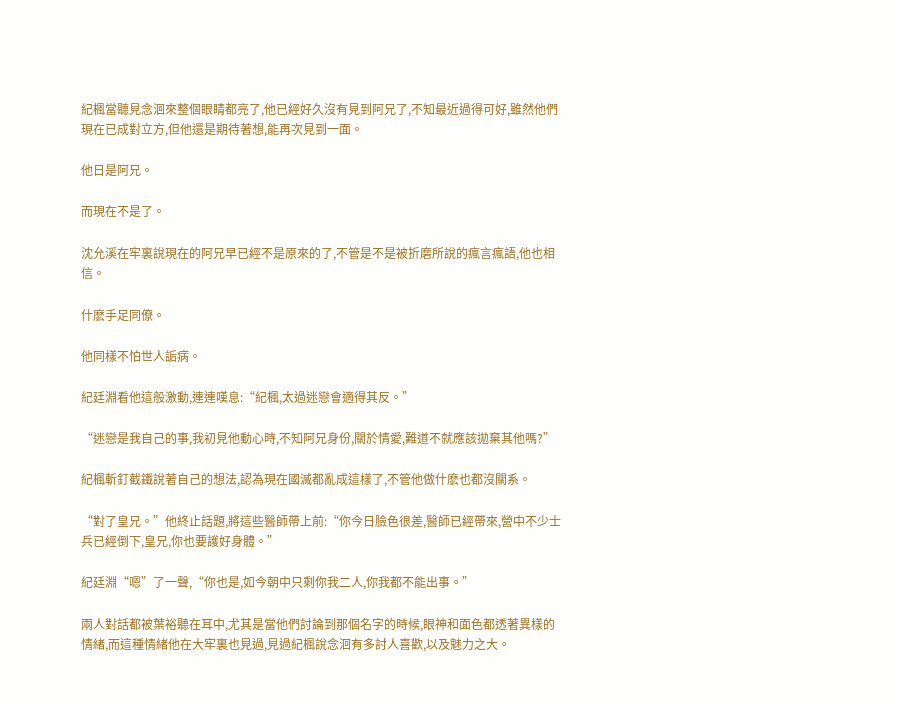紀楓當聽見念洄來整個眼睛都亮了,他已經好久沒有見到阿兄了,不知最近過得可好,雖然他們現在已成對立方,但他還是期待著想,能再次見到一面。

他日是阿兄。

而現在不是了。

沈允溪在牢裏說現在的阿兄早已經不是原來的了,不管是不是被折磨所說的瘋言瘋語,他也相信。

什麽手足同僚。

他同樣不怕世人詬病。

紀廷淵看他這般激動,連連嘆息:“紀楓,太過迷戀會適得其反。”

“迷戀是我自己的事,我初見他動心時,不知阿兄身份,關於情愛,難道不就應該拋棄其他嗎?”

紀楓斬釘截鐵說著自己的想法,認為現在國滅都亂成這樣了,不管他做什麽也都沒關系。

“對了皇兄。”他終止話題,將這些醫師帶上前:“你今日臉色很差,醫師已經帶來,營中不少士兵已經倒下,皇兄,你也要護好身體。”

紀廷淵“嗯”了一聲,“你也是,如今朝中只剩你我二人,你我都不能出事。”

兩人對話都被葉裕聽在耳中,尤其是當他們討論到那個名字的時候,眼神和面色都透著異樣的情緒,而這種情緒他在大牢裏也見過,見過紀楓說念洄有多討人喜歡,以及魅力之大。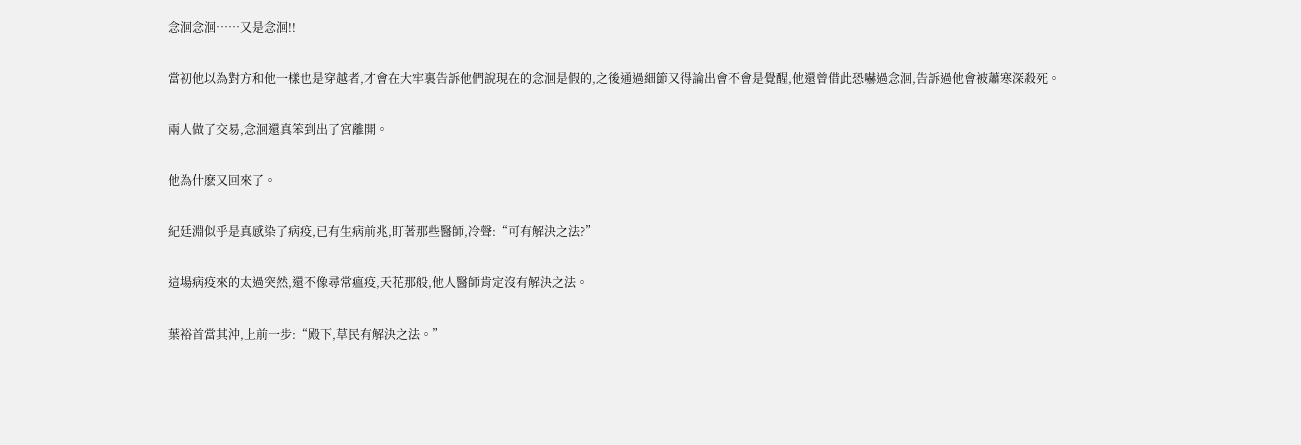念洄念洄……又是念洄!!

當初他以為對方和他一樣也是穿越者,才會在大牢裏告訴他們說現在的念洄是假的,之後通過細節又得論出會不會是覺醒,他還曾借此恐嚇過念洄,告訴過他會被蕭寒深殺死。

兩人做了交易,念洄還真笨到出了宮離開。

他為什麽又回來了。

紀廷淵似乎是真感染了病疫,已有生病前兆,盯著那些醫師,冷聲:“可有解決之法?”

這場病疫來的太過突然,還不像尋常瘟疫,天花那般,他人醫師肯定沒有解決之法。

葉裕首當其沖,上前一步:“殿下,草民有解決之法。”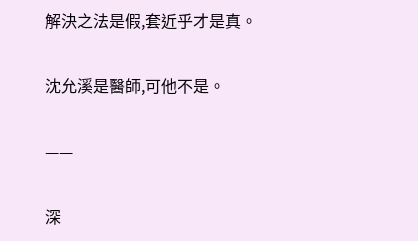解決之法是假,套近乎才是真。

沈允溪是醫師,可他不是。

——

深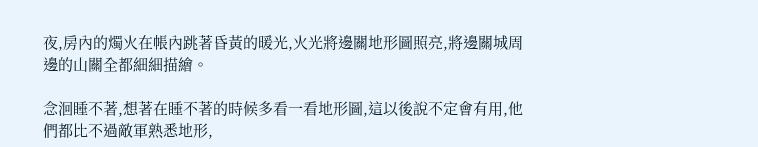夜,房內的燭火在帳內跳著昏黃的暖光,火光將邊關地形圖照亮,將邊關城周邊的山關全都細細描繪。

念洄睡不著,想著在睡不著的時候多看一看地形圖,這以後說不定會有用,他們都比不過敵軍熟悉地形,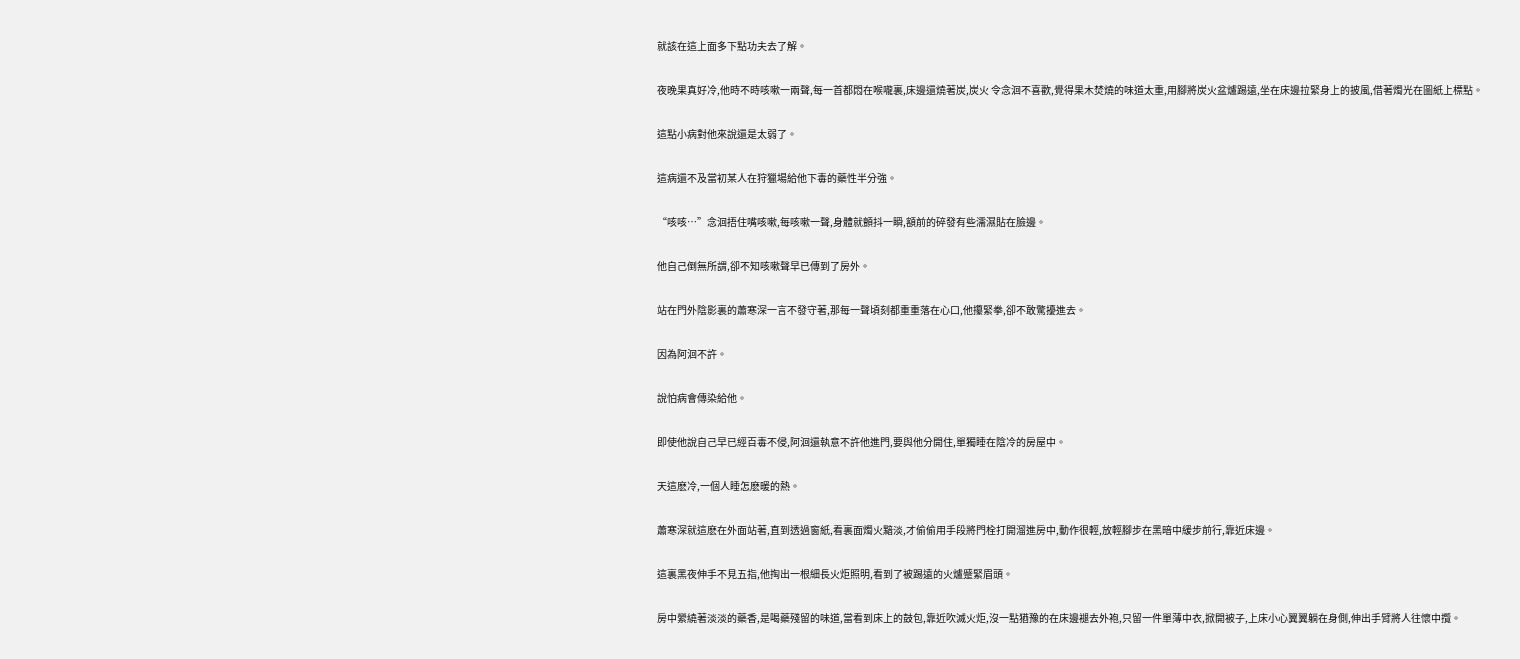就該在這上面多下點功夫去了解。

夜晚果真好冷,他時不時咳嗽一兩聲,每一首都悶在喉嚨裏,床邊還燒著炭,炭火 令念洄不喜歡,覺得果木焚燒的味道太重,用腳將炭火盆爐踢遠,坐在床邊拉緊身上的披風,借著燭光在圖紙上標點。

這點小病對他來說還是太弱了。

這病還不及當初某人在狩獵場給他下毒的藥性半分強。

“咳咳…”念洄捂住嘴咳嗽,每咳嗽一聲,身體就顫抖一瞬,額前的碎發有些濡濕貼在臉邊。

他自己倒無所謂,卻不知咳嗽聲早已傳到了房外。

站在門外陰影裏的蕭寒深一言不發守著,那每一聲頃刻都重重落在心口,他攥緊拳,卻不敢驚擾進去。

因為阿洄不許。

說怕病會傳染給他。

即使他說自己早已經百毒不侵,阿洄還執意不許他進門,要與他分開住,單獨睡在陰冷的房屋中。

天這麽冷,一個人睡怎麽暖的熱。

蕭寒深就這麽在外面站著,直到透過窗紙,看裏面燭火黯淡,才偷偷用手段將門栓打開溜進房中,動作很輕,放輕腳步在黑暗中緩步前行,靠近床邊。

這裏黑夜伸手不見五指,他掏出一根細長火炬照明,看到了被踢遠的火爐蹙緊眉頭。

房中縈繞著淡淡的藥香,是喝藥殘留的味道,當看到床上的鼓包,靠近吹滅火炬,沒一點猶豫的在床邊褪去外袍,只留一件單薄中衣,掀開被子,上床小心翼翼躺在身側,伸出手臂將人往懷中攬。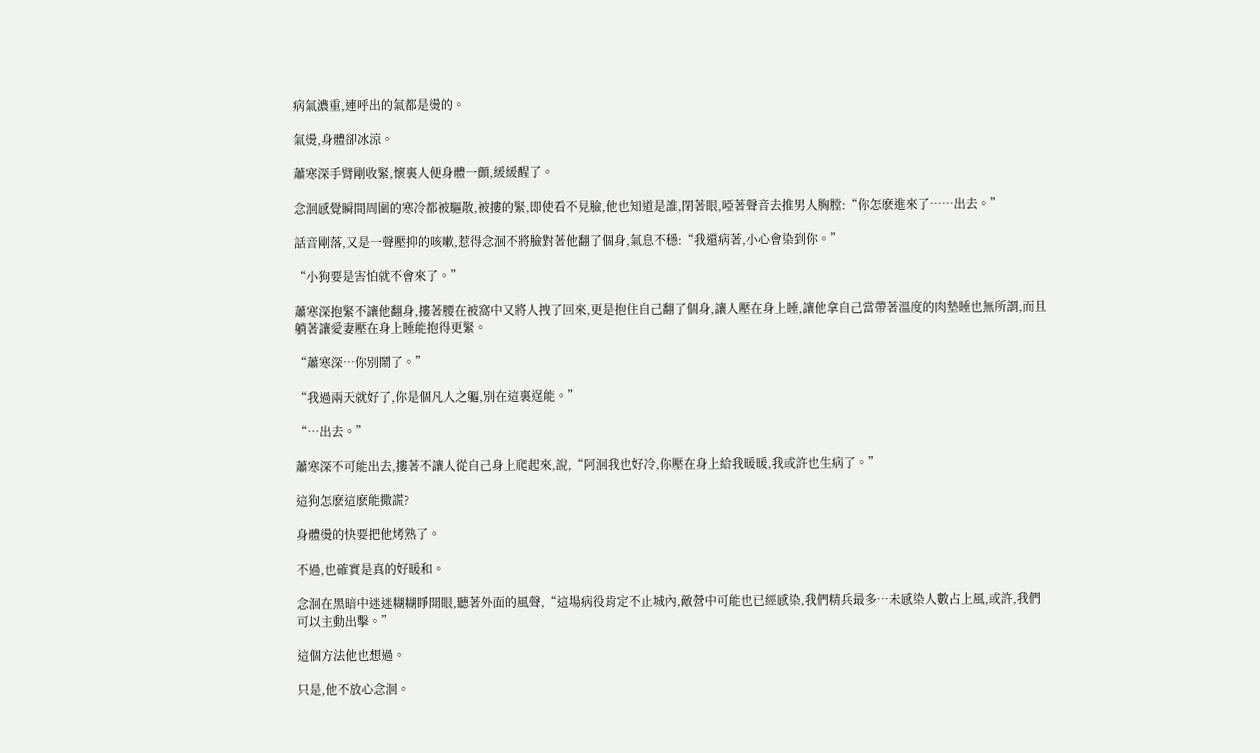病氣濃重,連呼出的氣都是燙的。

氣燙,身體卻冰涼。

蕭寒深手臂剛收緊,懷裏人便身體一顫,緩緩醒了。

念洄感覺瞬間周圍的寒冷都被驅散,被摟的緊,即使看不見臉,他也知道是誰,閉著眼,啞著聲音去推男人胸膛:“你怎麽進來了……出去。”

話音剛落,又是一聲壓抑的咳嗽,惹得念洄不將臉對著他翻了個身,氣息不穩:“我還病著,小心會染到你。”

“小狗要是害怕就不會來了。”

蕭寒深抱緊不讓他翻身,摟著腰在被窩中又將人拽了回來,更是抱住自己翻了個身,讓人壓在身上睡,讓他拿自己當帶著溫度的肉墊睡也無所謂,而且躺著讓愛妻壓在身上睡能抱得更緊。

“蕭寒深…你別鬧了。”

“我過兩天就好了,你是個凡人之軀,別在這裏逞能。”

“…出去。”

蕭寒深不可能出去,摟著不讓人從自己身上爬起來,說,“阿洄我也好冷,你壓在身上給我暖暖,我或許也生病了。”

這狗怎麽這麽能撒謊?

身體燙的快要把他烤熟了。

不過,也確實是真的好暖和。

念洄在黑暗中迷迷糊糊睜開眼,聽著外面的風聲,“這場病役肯定不止城內,敵營中可能也已經感染,我們精兵最多…未感染人數占上風,或許,我們可以主動出擊。”

這個方法他也想過。

只是,他不放心念洄。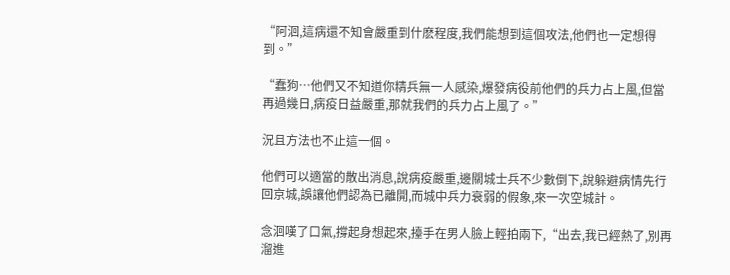“阿洄,這病還不知會嚴重到什麽程度,我們能想到這個攻法,他們也一定想得到。”

“蠢狗…他們又不知道你精兵無一人感染,爆發病役前他們的兵力占上風,但當再過幾日,病疫日益嚴重,那就我們的兵力占上風了。”

況且方法也不止這一個。

他們可以適當的散出消息,說病疫嚴重,邊關城士兵不少數倒下,說躲避病情先行回京城,誤讓他們認為已離開,而城中兵力衰弱的假象,來一次空城計。

念洄嘆了口氣,撐起身想起來,擡手在男人臉上輕拍兩下,“出去,我已經熱了,別再溜進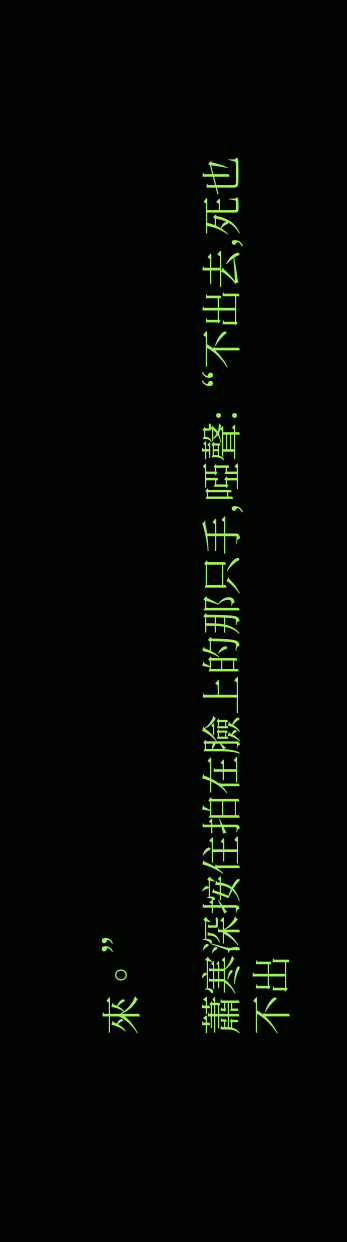來。”

蕭寒深按住拍在臉上的那只手,啞聲:“不出去,死也不出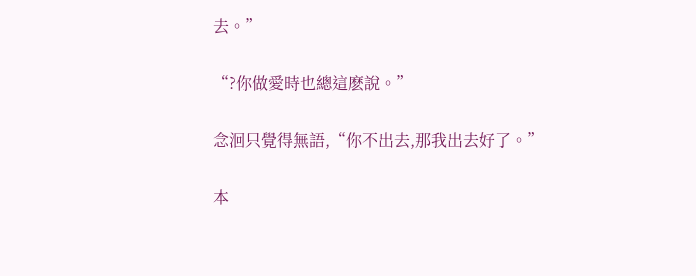去。”

“?你做愛時也總這麽說。”

念洄只覺得無語,“你不出去,那我出去好了。”

本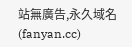站無廣告,永久域名(fanyan.cc)